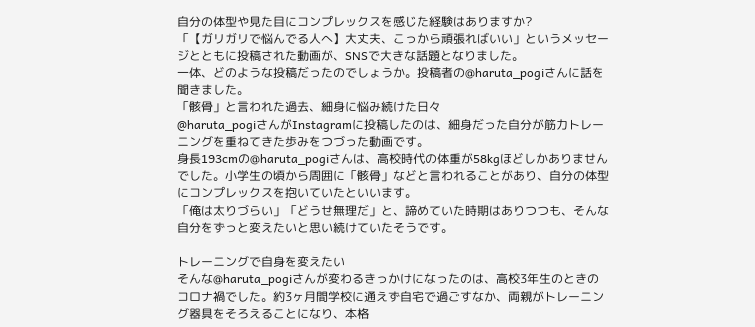自分の体型や見た目にコンプレックスを感じた経験はありますか?
「【ガリガリで悩んでる人へ】大丈夫、こっから頑張ればいい」というメッセージとともに投稿された動画が、SNSで大きな話題となりました。
一体、どのような投稿だったのでしょうか。投稿者の@haruta_pogiさんに話を聞きました。
「骸骨」と言われた過去、細身に悩み続けた日々
@haruta_pogiさんがInstagramに投稿したのは、細身だった自分が筋力トレーニングを重ねてきた歩みをつづった動画です。
身長193cmの@haruta_pogiさんは、高校時代の体重が58kgほどしかありませんでした。小学生の頃から周囲に「骸骨」などと言われることがあり、自分の体型にコンプレックスを抱いていたといいます。
「俺は太りづらい」「どうせ無理だ」と、諦めていた時期はありつつも、そんな自分をずっと変えたいと思い続けていたそうです。

トレーニングで自身を変えたい
そんな@haruta_pogiさんが変わるきっかけになったのは、高校3年生のときのコロナ禍でした。約3ヶ月間学校に通えず自宅で過ごすなか、両親がトレーニング器具をそろえることになり、本格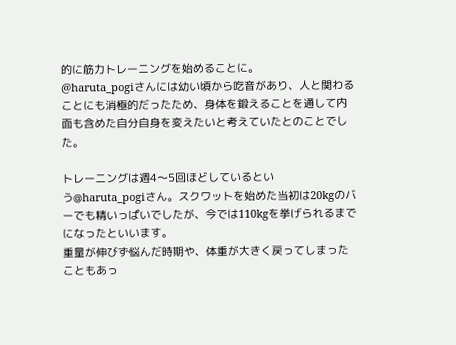的に筋力トレーニングを始めることに。
@haruta_pogiさんには幼い頃から吃音があり、人と関わることにも消極的だったため、身体を鍛えることを通して内面も含めた自分自身を変えたいと考えていたとのことでした。

トレーニングは週4〜5回ほどしているという@haruta_pogiさん。スクワットを始めた当初は20kgのバーでも精いっぱいでしたが、今では110kgを挙げられるまでになったといいます。
重量が伸びず悩んだ時期や、体重が大きく戻ってしまったこともあっ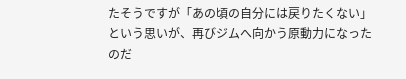たそうですが「あの頃の自分には戻りたくない」という思いが、再びジムへ向かう原動力になったのだ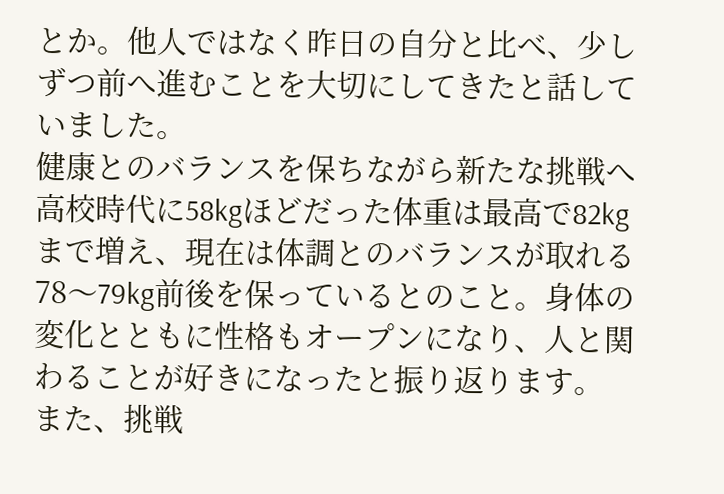とか。他人ではなく昨日の自分と比べ、少しずつ前へ進むことを大切にしてきたと話していました。
健康とのバランスを保ちながら新たな挑戦へ
高校時代に58kgほどだった体重は最高で82kgまで増え、現在は体調とのバランスが取れる78〜79kg前後を保っているとのこと。身体の変化とともに性格もオープンになり、人と関わることが好きになったと振り返ります。
また、挑戦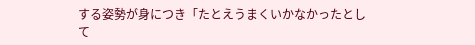する姿勢が身につき「たとえうまくいかなかったとして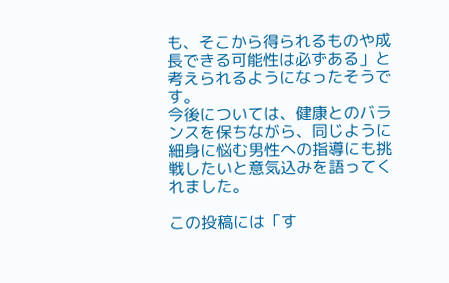も、そこから得られるものや成長できる可能性は必ずある」と考えられるようになったそうです。
今後については、健康とのバランスを保ちながら、同じように細身に悩む男性への指導にも挑戦したいと意気込みを語ってくれました。

この投稿には「す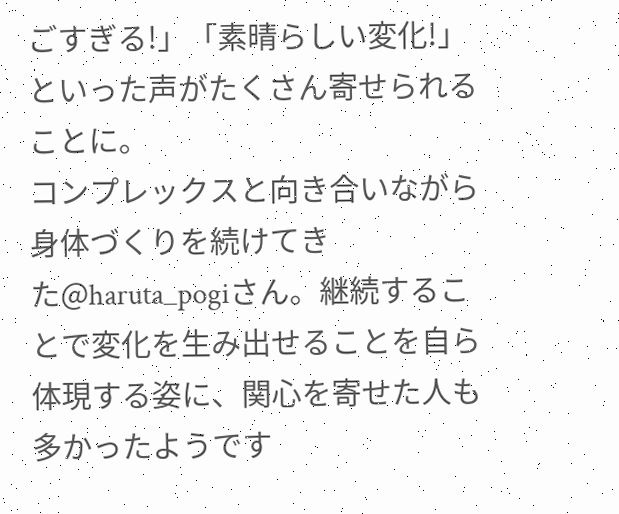ごすぎる!」「素晴らしい変化!」といった声がたくさん寄せられることに。
コンプレックスと向き合いながら身体づくりを続けてきた@haruta_pogiさん。継続することで変化を生み出せることを自ら体現する姿に、関心を寄せた人も多かったようです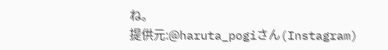ね。
提供元:@haruta_pogiさん(Instagram)